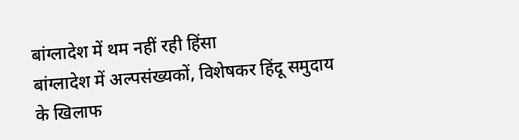बांग्लादेश में थम नहीं रही हिंसा
बांग्लादेश में अल्पसंख्यकों, विशेषकर हिंदू समुदाय के खिलाफ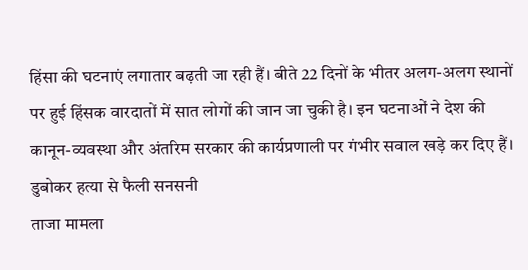हिंसा की घटनाएं लगातार बढ़ती जा रही हैं। बीते 22 दिनों के भीतर अलग-अलग स्थानों पर हुई हिंसक वारदातों में सात लोगों की जान जा चुकी है। इन घटनाओं ने देश की कानून-व्यवस्था और अंतरिम सरकार की कार्यप्रणाली पर गंभीर सवाल खड़े कर दिए हैं।
डुबोकर हत्या से फैली सनसनी
ताजा मामला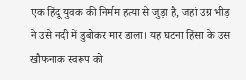एक हिंदू युवक की निर्मम हत्या से जुड़ा है, जहां उग्र भीड़ ने उसे नदी में डुबोकर मार डाला। यह घटना हिंसा के उस खौफनाक स्वरूप को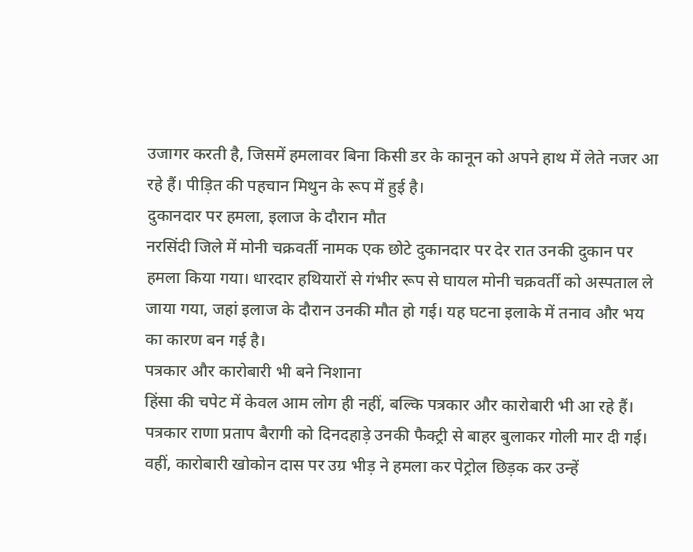उजागर करती है, जिसमें हमलावर बिना किसी डर के कानून को अपने हाथ में लेते नजर आ रहे हैं। पीड़ित की पहचान मिथुन के रूप में हुई है।
दुकानदार पर हमला, इलाज के दौरान मौत
नरसिंदी जिले में मोनी चक्रवर्ती नामक एक छोटे दुकानदार पर देर रात उनकी दुकान पर हमला किया गया। धारदार हथियारों से गंभीर रूप से घायल मोनी चक्रवर्ती को अस्पताल ले जाया गया, जहां इलाज के दौरान उनकी मौत हो गई। यह घटना इलाके में तनाव और भय का कारण बन गई है।
पत्रकार और कारोबारी भी बने निशाना
हिंसा की चपेट में केवल आम लोग ही नहीं, बल्कि पत्रकार और कारोबारी भी आ रहे हैं। पत्रकार राणा प्रताप बैरागी को दिनदहाड़े उनकी फैक्ट्री से बाहर बुलाकर गोली मार दी गई। वहीं, कारोबारी खोकोन दास पर उग्र भीड़ ने हमला कर पेट्रोल छिड़क कर उन्हें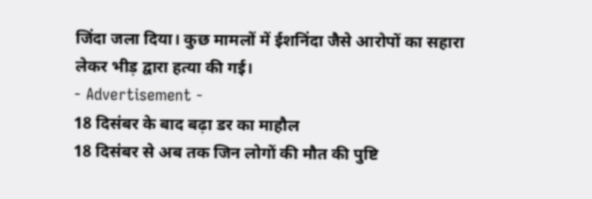जिंदा जला दिया। कुछ मामलों में ईशनिंदा जैसे आरोपों का सहारा लेकर भीड़ द्वारा हत्या की गई।
- Advertisement -
18 दिसंबर के बाद बढ़ा डर का माहौल
18 दिसंबर से अब तक जिन लोगों की मौत की पुष्टि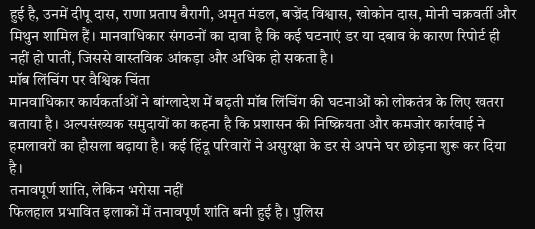हुई है, उनमें दीपू दास, राणा प्रताप बैरागी, अमृत मंडल, बज्रेंद विश्वास, खोकोन दास, मोनी चक्रवर्ती और मिथुन शामिल हैं। मानवाधिकार संगठनों का दावा है कि कई घटनाएं डर या दबाव के कारण रिपोर्ट ही नहीं हो पातीं, जिससे वास्तविक आंकड़ा और अधिक हो सकता है।
मॉब लिंचिंग पर वैश्विक चिंता
मानवाधिकार कार्यकर्ताओं ने बांग्लादेश में बढ़ती मॉब लिंचिंग की घटनाओं को लोकतंत्र के लिए खतरा बताया है। अल्पसंख्यक समुदायों का कहना है कि प्रशासन की निष्क्रियता और कमजोर कार्रवाई ने हमलावरों का हौसला बढ़ाया है। कई हिंदू परिवारों ने असुरक्षा के डर से अपने घर छोड़ना शुरू कर दिया है।
तनावपूर्ण शांति, लेकिन भरोसा नहीं
फिलहाल प्रभावित इलाकों में तनावपूर्ण शांति बनी हुई है। पुलिस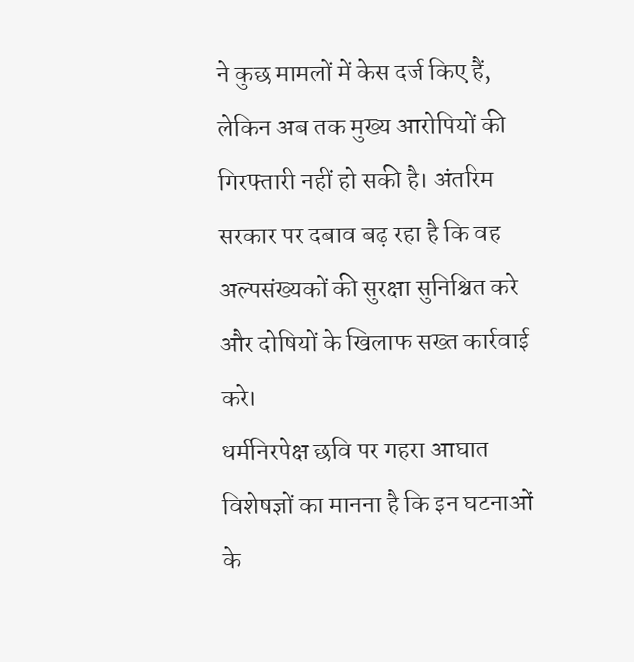ने कुछ मामलों में केस दर्ज किए हैं, लेकिन अब तक मुख्य आरोपियों की गिरफ्तारी नहीं हो सकी है। अंतरिम सरकार पर दबाव बढ़ रहा है कि वह अल्पसंख्यकों की सुरक्षा सुनिश्चित करे और दोषियों के खिलाफ सख्त कार्रवाई करे।
धर्मनिरपेक्ष छवि पर गहरा आघात
विशेषज्ञों का मानना है कि इन घटनाओं के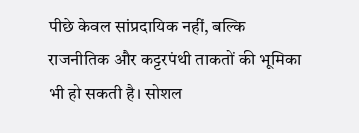पीछे केवल सांप्रदायिक नहीं, बल्कि राजनीतिक और कट्टरपंथी ताकतों की भूमिका भी हो सकती है। सोशल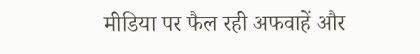मीडिया पर फैल रही अफवाहें और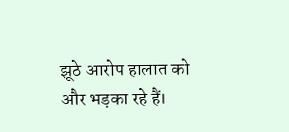झूठे आरोप हालात को और भड़का रहे हैं।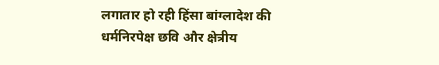लगातार हो रही हिंसा बांग्लादेश की धर्मनिरपेक्ष छवि और क्षेत्रीय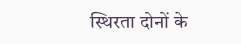स्थिरता दोनों के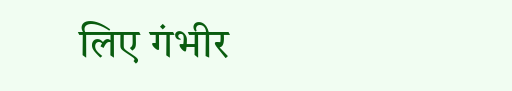लिए गंभीर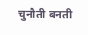चुनौती बनती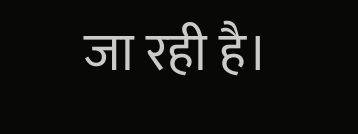जा रही है।